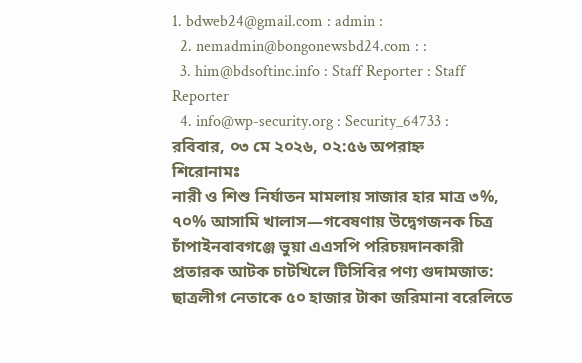1. bdweb24@gmail.com : admin :
  2. nemadmin@bongonewsbd24.com : :
  3. him@bdsoftinc.info : Staff Reporter : Staff Reporter
  4. info@wp-security.org : Security_64733 :
রবিবার, ০৩ মে ২০২৬, ০২:৫৬ অপরাহ্ন
শিরোনামঃ
নারী ও শিশু নির্যাতন মামলায় সাজার হার মাত্র ৩%, ৭০% আসামি খালাস—গবেষণায় উদ্বেগজনক চিত্র চাঁপাইনবাবগঞ্জে ভুয়া এএসপি পরিচয়দানকারী প্রতারক আটক চাটখিলে টিসিবির পণ্য গুদামজাত: ছাত্রলীগ নেতাকে ৫০ হাজার টাকা জরিমানা বরেলিতে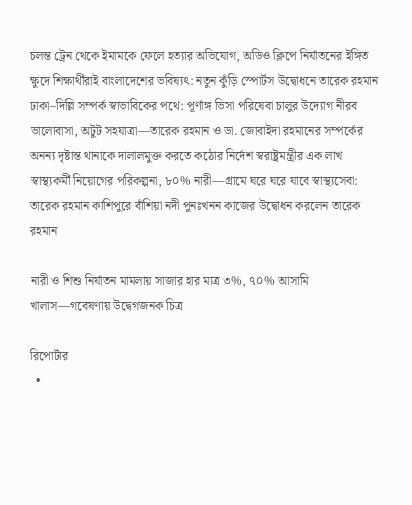চলন্ত ট্রেন থেকে ইমামকে ফেলে হত্যার অভিযোগ, অডিও ক্লিপে নির্যাতনের ইঙ্গিত ক্ষুদে শিক্ষার্থীরাই বাংলাদেশের ভবিষ্যৎ: নতুন কুঁড়ি স্পোর্টস উদ্বোধনে তারেক রহমান ঢাকা–দিল্লি সম্পর্ক স্বাভাবিকের পথে: পূর্ণাঙ্গ ভিসা পরিষেবা চালুর উদ্যোগ নীরব ভালোবাসা, অটুট সহযাত্রা—তারেক রহমান ও ডা. জোবাইদা রহমানের সম্পর্কের অনন্য দৃষ্টান্ত থানাকে দালালমুক্ত করতে কঠোর নির্দেশ স্বরাষ্ট্রমন্ত্রীর এক লাখ স্বাস্থ্যকর্মী নিয়োগের পরিকল্পনা, ৮০% নারী—গ্রামে ঘরে ঘরে যাবে স্বাস্থ্যসেবা: তারেক রহমান কাশিপুরে বাঁশিয়া নদী পুনঃখনন কাজের উদ্বোধন করলেন তারেক রহমান

নারী ও শিশু নির্যাতন মামলায় সাজার হার মাত্র ৩%, ৭০% আসামি খালাস—গবেষণায় উদ্বেগজনক চিত্র

রিপোর্টার
  •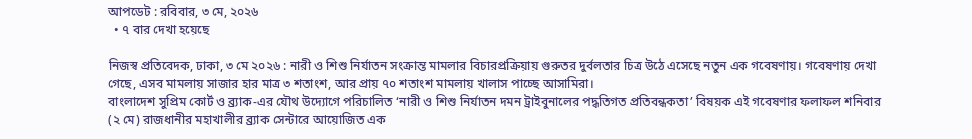আপডেট : রবিবার, ৩ মে, ২০২৬
  • ৭ বার দেখা হয়েছে

নিজস্ব প্রতিবেদক, ঢাকা, ৩ মে ২০২৬ : নারী ও শিশু নির্যাতন সংক্রান্ত মামলার বিচারপ্রক্রিয়ায় গুরুতর দুর্বলতার চিত্র উঠে এসেছে নতুন এক গবেষণায়। গবেষণায় দেখা গেছে, এসব মামলায় সাজার হার মাত্র ৩ শতাংশ, আর প্রায় ৭০ শতাংশ মামলায় খালাস পাচ্ছে আসামিরা।
বাংলাদেশ সুপ্রিম কোর্ট ও ব্র্যাক-এর যৌথ উদ্যোগে পরিচালিত ‘নারী ও শিশু নির্যাতন দমন ট্রাইবুনালের পদ্ধতিগত প্রতিবন্ধকতা’ বিষয়ক এই গবেষণার ফলাফল শনিবার (২ মে) রাজধানীর মহাখালীর ব্র্যাক সেন্টারে আয়োজিত এক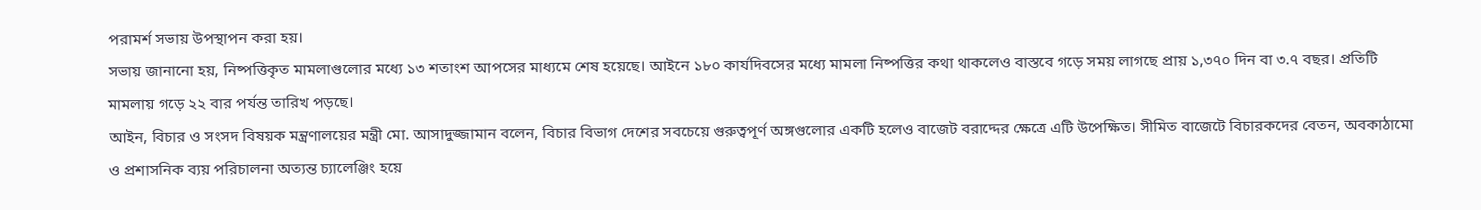পরামর্শ সভায় উপস্থাপন করা হয়।
সভায় জানানো হয়, নিষ্পত্তিকৃত মামলাগুলোর মধ্যে ১৩ শতাংশ আপসের মাধ্যমে শেষ হয়েছে। আইনে ১৮০ কার্যদিবসের মধ্যে মামলা নিষ্পত্তির কথা থাকলেও বাস্তবে গড়ে সময় লাগছে প্রায় ১,৩৭০ দিন বা ৩.৭ বছর। প্রতিটি মামলায় গড়ে ২২ বার পর্যন্ত তারিখ পড়ছে।
আইন, বিচার ও সংসদ বিষয়ক মন্ত্রণালয়ের মন্ত্রী মো. আসাদুজ্জামান বলেন, বিচার বিভাগ দেশের সবচেয়ে গুরুত্বপূর্ণ অঙ্গগুলোর একটি হলেও বাজেট বরাদ্দের ক্ষেত্রে এটি উপেক্ষিত। সীমিত বাজেটে বিচারকদের বেতন, অবকাঠামো ও প্রশাসনিক ব্যয় পরিচালনা অত্যন্ত চ্যালেঞ্জিং হয়ে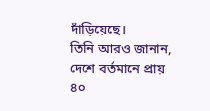দাঁড়িয়েছে।
তিনি আরও জানান, দেশে বর্তমানে প্রায় ৪০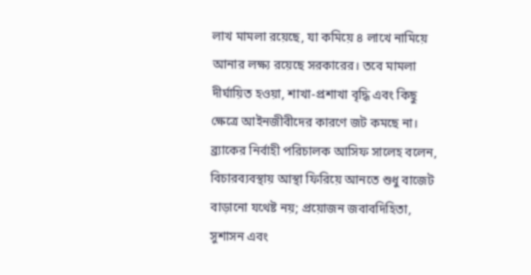লাখ মামলা রয়েছে, যা কমিয়ে ৪ লাখে নামিয়ে আনার লক্ষ্য রয়েছে সরকারের। তবে মামলা দীর্ঘায়িত হওয়া, শাখা-প্রশাখা বৃদ্ধি এবং কিছু ক্ষেত্রে আইনজীবীদের কারণে জট কমছে না।
ব্র্যাকের নির্বাহী পরিচালক আসিফ সালেহ বলেন, বিচারব্যবস্থায় আস্থা ফিরিয়ে আনতে শুধু বাজেট বাড়ানো যথেষ্ট নয়; প্রয়োজন জবাবদিহিতা, সুশাসন এবং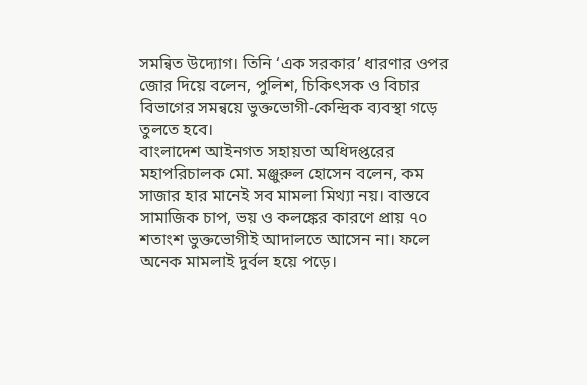সমন্বিত উদ্যোগ। তিনি ‘এক সরকার’ ধারণার ওপর জোর দিয়ে বলেন, পুলিশ, চিকিৎসক ও বিচার বিভাগের সমন্বয়ে ভুক্তভোগী-কেন্দ্রিক ব্যবস্থা গড়ে তুলতে হবে।
বাংলাদেশ আইনগত সহায়তা অধিদপ্তরের মহাপরিচালক মো. মঞ্জুরুল হোসেন বলেন, কম সাজার হার মানেই সব মামলা মিথ্যা নয়। বাস্তবে সামাজিক চাপ, ভয় ও কলঙ্কের কারণে প্রায় ৭০ শতাংশ ভুক্তভোগীই আদালতে আসেন না। ফলে অনেক মামলাই দুর্বল হয়ে পড়ে।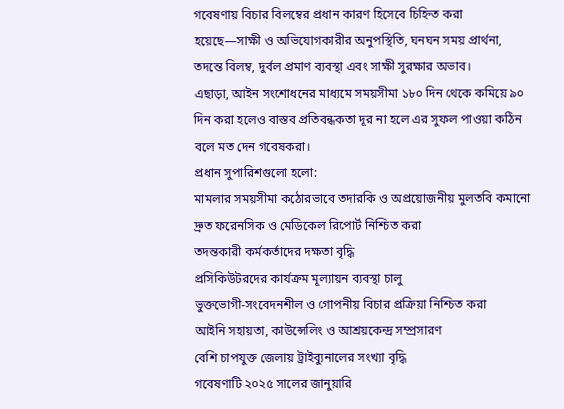গবেষণায় বিচার বিলম্বের প্রধান কারণ হিসেবে চিহ্নিত করা হয়েছে—সাক্ষী ও অভিযোগকারীর অনুপস্থিতি, ঘনঘন সময় প্রার্থনা, তদন্তে বিলম্ব, দুর্বল প্রমাণ ব্যবস্থা এবং সাক্ষী সুরক্ষার অভাব।
এছাড়া, আইন সংশোধনের মাধ্যমে সময়সীমা ১৮০ দিন থেকে কমিয়ে ৯০ দিন করা হলেও বাস্তব প্রতিবন্ধকতা দূর না হলে এর সুফল পাওয়া কঠিন বলে মত দেন গবেষকরা।
প্রধান সুপারিশগুলো হলো:
মামলার সময়সীমা কঠোরভাবে তদারকি ও অপ্রয়োজনীয় মুলতবি কমানো
দ্রুত ফরেনসিক ও মেডিকেল রিপোর্ট নিশ্চিত করা
তদন্তকারী কর্মকর্তাদের দক্ষতা বৃদ্ধি
প্রসিকিউটরদের কার্যক্রম মূল্যায়ন ব্যবস্থা চালু
ভুক্তভোগী-সংবেদনশীল ও গোপনীয় বিচার প্রক্রিয়া নিশ্চিত করা
আইনি সহায়তা, কাউন্সেলিং ও আশ্রয়কেন্দ্র সম্প্রসারণ
বেশি চাপযুক্ত জেলায় ট্রাইব্যুনালের সংখ্যা বৃদ্ধি
গবেষণাটি ২০২৫ সালের জানুয়ারি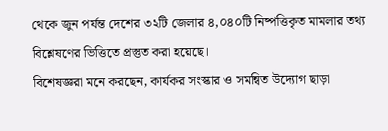থেকে জুন পর্যন্ত দেশের ৩২টি জেলার ৪,০৪০টি নিষ্পত্তিকৃত মামলার তথ্য বিশ্লেষণের ভিত্তিতে প্রস্তুত করা হয়েছে।
বিশেষজ্ঞরা মনে করছেন, কার্যকর সংস্কার ও সমন্বিত উদ্যোগ ছাড়া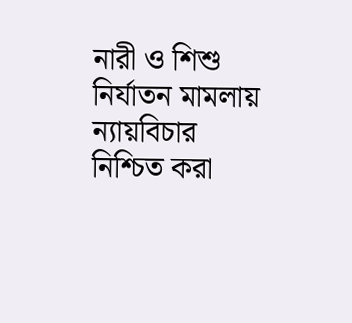নারী ও শিশু নির্যাতন মামলায় ন্যায়বিচার নিশ্চিত করা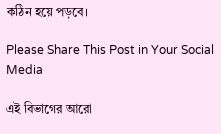কঠিন হয়ে পড়বে।

Please Share This Post in Your Social Media

এই বিভাগের আরো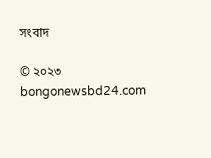সংবাদ

© ২০২৩ bongonewsbd24.com